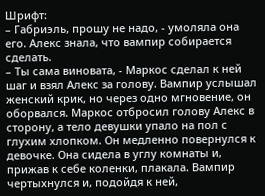Шрифт:
– Габриэль, прошу не надо, - умоляла она его. Алекс знала, что вампир собирается сделать.
– Ты сама виновата, - Маркос сделал к ней шаг и взял Алекс за голову. Вампир услышал женский крик, но через одно мгновение, он оборвался. Маркос отбросил голову Алекс в сторону, а тело девушки упало на пол с глухим хлопком. Он медленно повернулся к девочке. Она сидела в углу комнаты и, прижав к себе коленки, плакала. Вампир чертыхнулся и, подойдя к ней,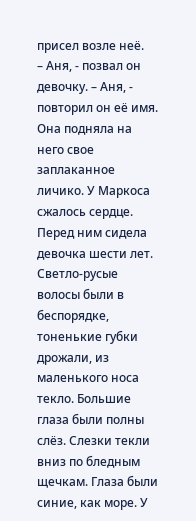присел возле неё.
– Аня, - позвал он девочку. – Аня, - повторил он её имя. Она подняла на него свое заплаканное личико. У Маркоса сжалось сердце. Перед ним сидела девочка шести лет. Светло-русые волосы были в беспорядке, тоненькие губки дрожали, из маленького носа текло. Большие глаза были полны слёз. Слезки текли вниз по бледным щечкам. Глаза были синие, как море. У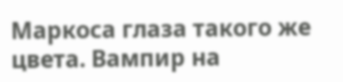Маркоса глаза такого же цвета. Вампир на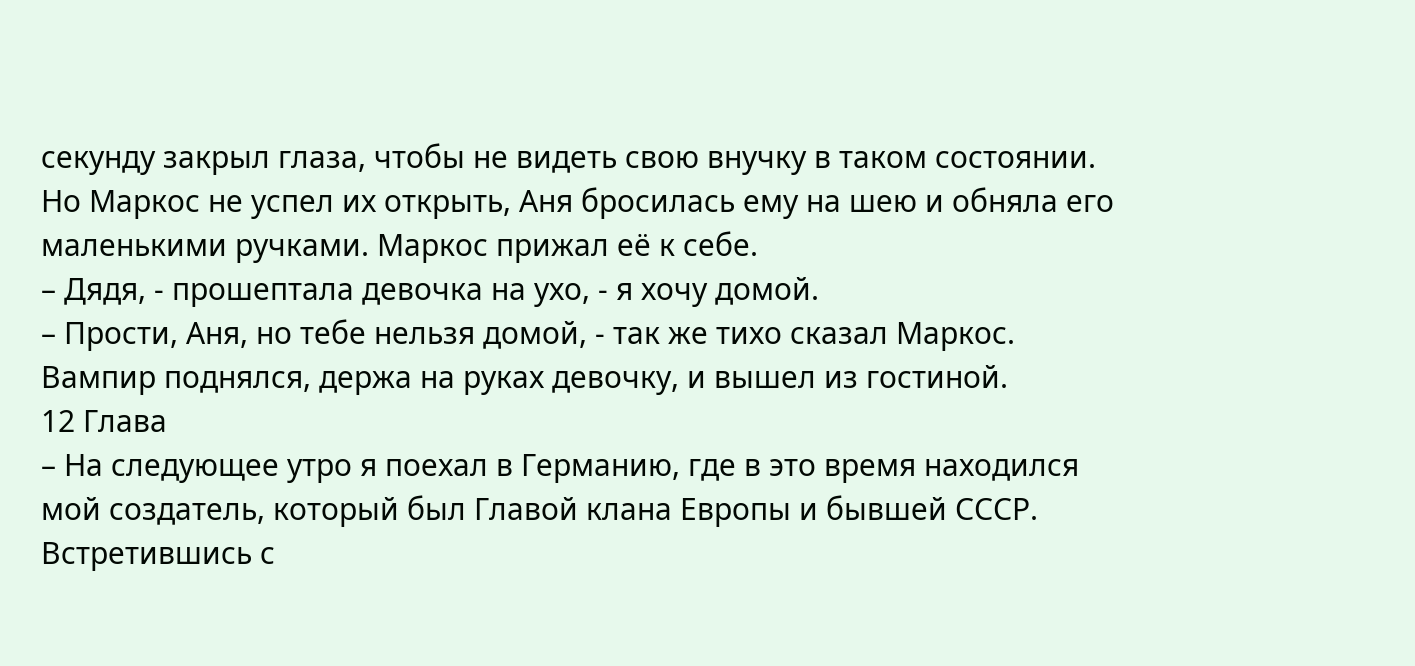секунду закрыл глаза, чтобы не видеть свою внучку в таком состоянии. Но Маркос не успел их открыть, Аня бросилась ему на шею и обняла его маленькими ручками. Маркос прижал её к себе.
– Дядя, - прошептала девочка на ухо, - я хочу домой.
– Прости, Аня, но тебе нельзя домой, - так же тихо сказал Маркос. Вампир поднялся, держа на руках девочку, и вышел из гостиной.
12 Глава
– На следующее утро я поехал в Германию, где в это время находился мой создатель, который был Главой клана Европы и бывшей СССР. Встретившись с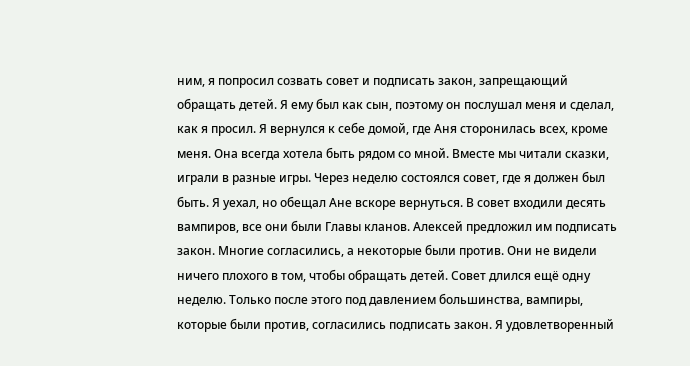ним, я попросил созвать совет и подписать закон, запрещающий обращать детей. Я ему был как сын, поэтому он послушал меня и сделал, как я просил. Я вернулся к себе домой, где Аня сторонилась всех, кроме меня. Она всегда хотела быть рядом со мной. Вместе мы читали сказки, играли в разные игры. Через неделю состоялся совет, где я должен был быть. Я уехал, но обещал Ане вскоре вернуться. В совет входили десять вампиров, все они были Главы кланов. Алексей предложил им подписать закон. Многие согласились, а некоторые были против. Они не видели ничего плохого в том, чтобы обращать детей. Совет длился ещё одну неделю. Только после этого под давлением большинства, вампиры, которые были против, согласились подписать закон. Я удовлетворенный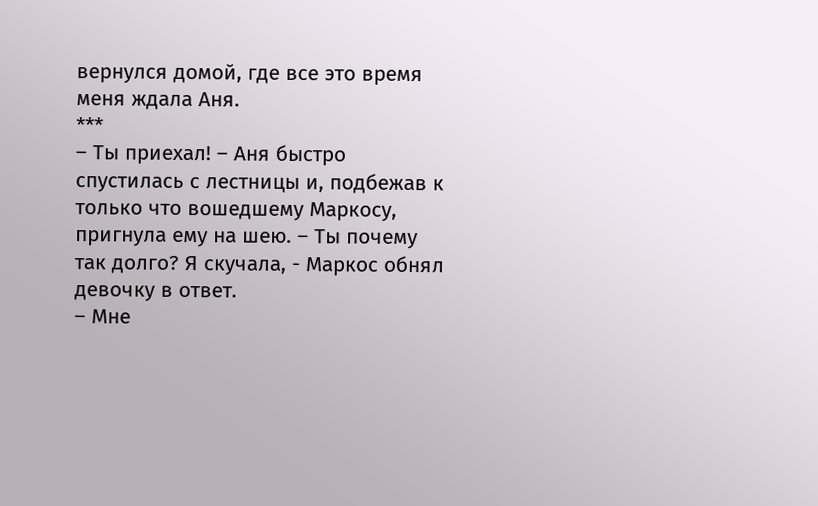вернулся домой, где все это время меня ждала Аня.
***
– Ты приехал! – Аня быстро спустилась с лестницы и, подбежав к только что вошедшему Маркосу, пригнула ему на шею. – Ты почему так долго? Я скучала, - Маркос обнял девочку в ответ.
– Мне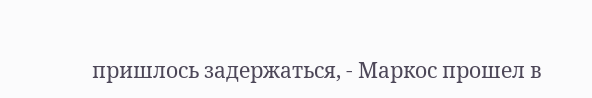пришлось задержаться, - Маркос прошел в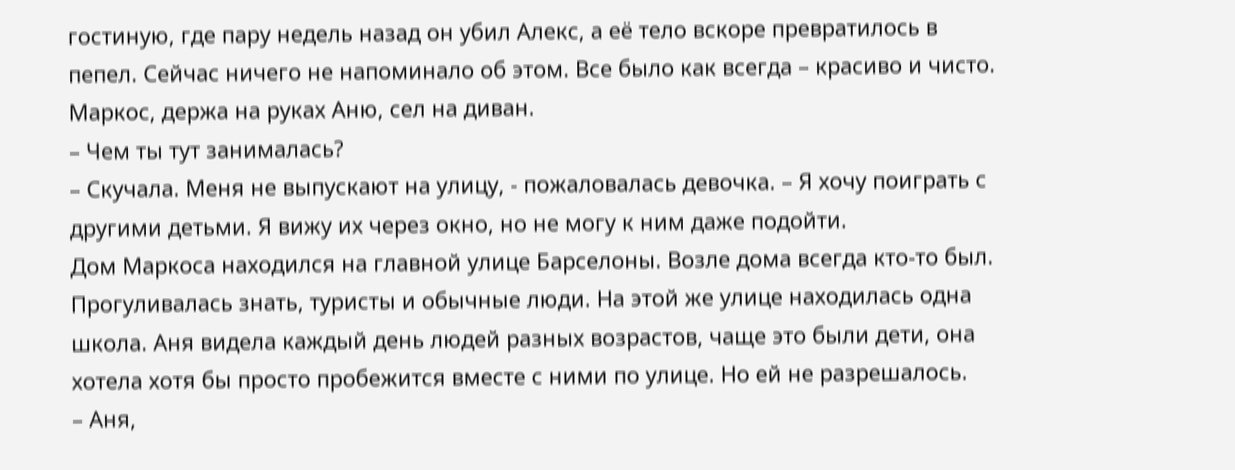гостиную, где пару недель назад он убил Алекс, а её тело вскоре превратилось в пепел. Сейчас ничего не напоминало об этом. Все было как всегда – красиво и чисто. Маркос, держа на руках Аню, сел на диван.
– Чем ты тут занималась?
– Скучала. Меня не выпускают на улицу, - пожаловалась девочка. – Я хочу поиграть с другими детьми. Я вижу их через окно, но не могу к ним даже подойти.
Дом Маркоса находился на главной улице Барселоны. Возле дома всегда кто-то был. Прогуливалась знать, туристы и обычные люди. На этой же улице находилась одна школа. Аня видела каждый день людей разных возрастов, чаще это были дети, она хотела хотя бы просто пробежится вместе с ними по улице. Но ей не разрешалось.
– Аня,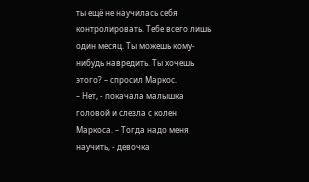ты ещё не научилась себя контролировать. Тебе всего лишь один месяц. Ты можешь кому-нибудь навредить. Ты хочешь этого? – спросил Маркос.
– Нет, - покачала малышка головой и слезла с колен Маркоса. – Тогда надо меня научить, - девочка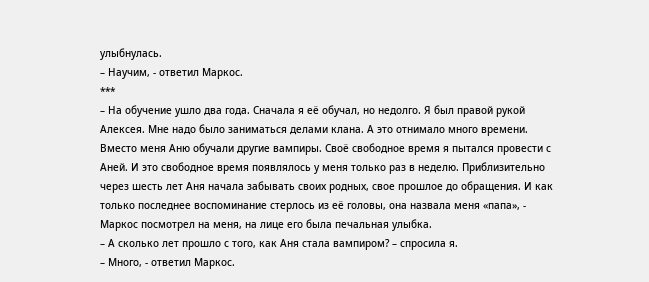улыбнулась.
– Научим, - ответил Маркос.
***
– На обучение ушло два года. Сначала я её обучал, но недолго. Я был правой рукой Алексея. Мне надо было заниматься делами клана. А это отнимало много времени. Вместо меня Аню обучали другие вампиры. Своё свободное время я пытался провести с Аней. И это свободное время появлялось у меня только раз в неделю. Приблизительно через шесть лет Аня начала забывать своих родных, свое прошлое до обращения. И как только последнее воспоминание стерлось из её головы, она назвала меня «папа», - Маркос посмотрел на меня, на лице его была печальная улыбка.
– А сколько лет прошло с того, как Аня стала вампиром? – спросила я.
– Много, - ответил Маркос.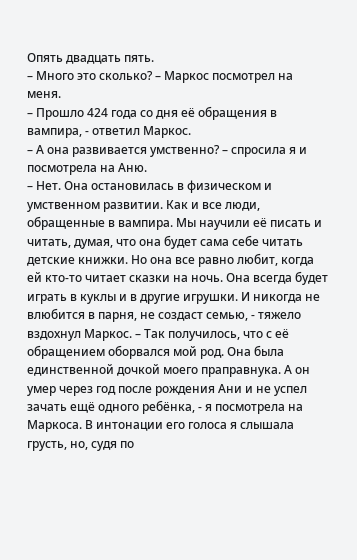Опять двадцать пять.
– Много это сколько? – Маркос посмотрел на меня.
– Прошло 424 года со дня её обращения в вампира, - ответил Маркос.
– А она развивается умственно? – спросила я и посмотрела на Аню.
– Нет. Она остановилась в физическом и умственном развитии. Как и все люди, обращенные в вампира. Мы научили её писать и читать, думая, что она будет сама себе читать детские книжки. Но она все равно любит, когда ей кто-то читает сказки на ночь. Она всегда будет играть в куклы и в другие игрушки. И никогда не влюбится в парня, не создаст семью, - тяжело вздохнул Маркос. – Так получилось, что с её обращением оборвался мой род. Она была единственной дочкой моего праправнука. А он умер через год после рождения Ани и не успел зачать ещё одного ребёнка, - я посмотрела на Маркоса. В интонации его голоса я слышала грусть, но, судя по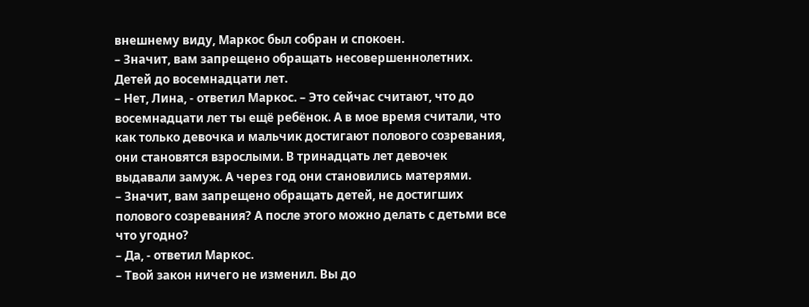внешнему виду, Маркос был собран и спокоен.
– Значит, вам запрещено обращать несовершеннолетних. Детей до восемнадцати лет.
– Нет, Лина, - ответил Маркос. – Это сейчас считают, что до восемнадцати лет ты ещё ребёнок. А в мое время считали, что как только девочка и мальчик достигают полового созревания, они становятся взрослыми. В тринадцать лет девочек выдавали замуж. А через год они становились матерями.
– Значит, вам запрещено обращать детей, не достигших полового созревания? А после этого можно делать с детьми все что угодно?
– Да, - ответил Маркос.
– Твой закон ничего не изменил. Вы до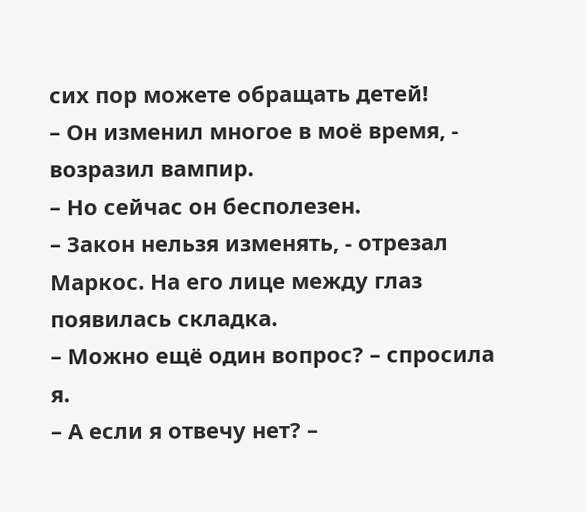сих пор можете обращать детей!
– Он изменил многое в моё время, - возразил вампир.
– Но сейчас он бесполезен.
– Закон нельзя изменять, - отрезал Маркос. На его лице между глаз появилась складка.
– Можно ещё один вопрос? – спросила я.
– А если я отвечу нет? –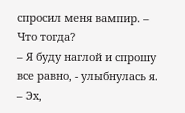спросил меня вампир. – Что тогда?
– Я буду наглой и спрошу все равно, - улыбнулась я.
– Эх,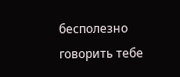бесполезно говорить тебе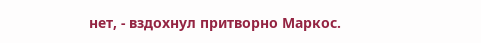нет, - вздохнул притворно Маркос.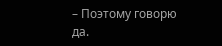– Поэтому говорю да.